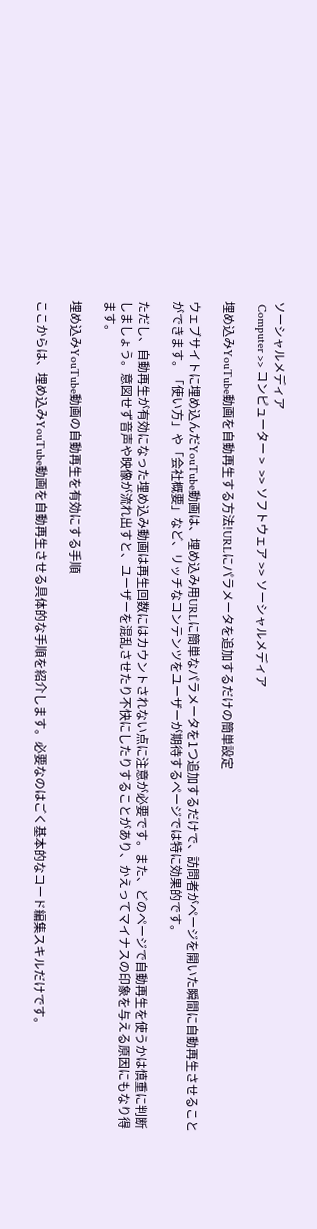ソーシャルメディア
 Computer >> コンピューター >  >> ソフトウェア >> ソーシャルメディア

埋め込みYouTube動画を自動再生する方法!URLにパラメータを追加するだけの簡単設定

ウェブサイトに埋め込んだYouTube動画は、埋め込み用URLに簡単なパラメータを1つ追加するだけで、訪問者がページを開いた瞬間に自動再生させることができます。「使い方」や「会社概要」など、リッチなコンテンツをユーザーが期待するページでは特に効果的です。

ただし、自動再生が有効になった埋め込み動画は再生回数にはカウントされない点に注意が必要です。また、どのページで自動再生を使うかは慎重に判断しましょう。意図せず音声や映像が流れ出すと、ユーザーを混乱させたり不快にしたりすることがあり、かえってマイナスの印象を与える原因にもなり得ます。

埋め込みYouTube動画の自動再生を有効にする手順

ここからは、埋め込みYouTube動画を自動再生させる具体的な手順を紹介します。必要なのはごく基本的なコード編集スキルだけです。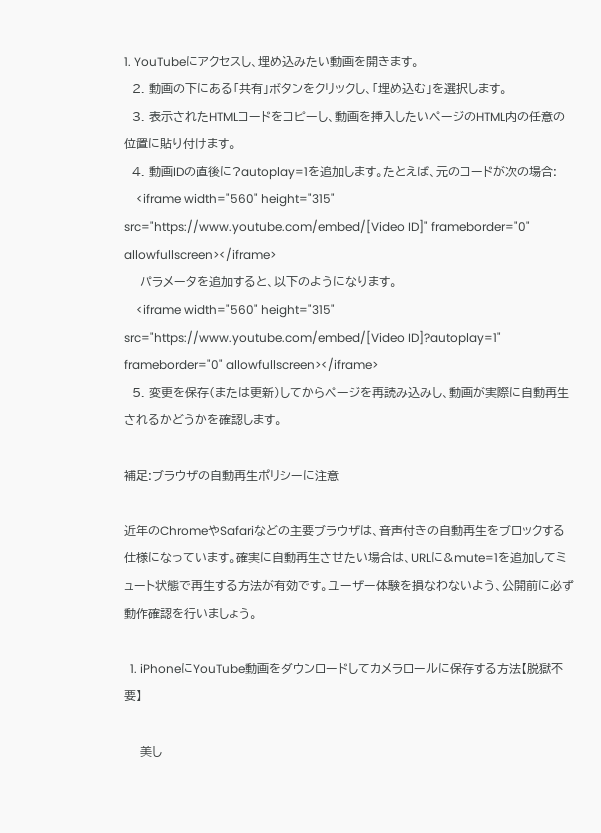1. YouTubeにアクセスし、埋め込みたい動画を開きます。
  2. 動画の下にある「共有」ボタンをクリックし、「埋め込む」を選択します。
  3. 表示されたHTMLコードをコピーし、動画を挿入したいページのHTML内の任意の位置に貼り付けます。
  4. 動画IDの直後に?autoplay=1を追加します。たとえば、元のコードが次の場合:
    <iframe width="560" height="315" src="https://www.youtube.com/embed/[Video ID]" frameborder="0" allowfullscreen></iframe>
    パラメータを追加すると、以下のようになります。
    <iframe width="560" height="315" src="https://www.youtube.com/embed/[Video ID]?autoplay=1" frameborder="0" allowfullscreen></iframe>
  5. 変更を保存(または更新)してからページを再読み込みし、動画が実際に自動再生されるかどうかを確認します。

補足:ブラウザの自動再生ポリシーに注意

近年のChromeやSafariなどの主要ブラウザは、音声付きの自動再生をブロックする仕様になっています。確実に自動再生させたい場合は、URLに&mute=1を追加してミュート状態で再生する方法が有効です。ユーザー体験を損なわないよう、公開前に必ず動作確認を行いましょう。

  1. iPhoneにYouTube動画をダウンロードしてカメラロールに保存する方法【脱獄不要】

    美し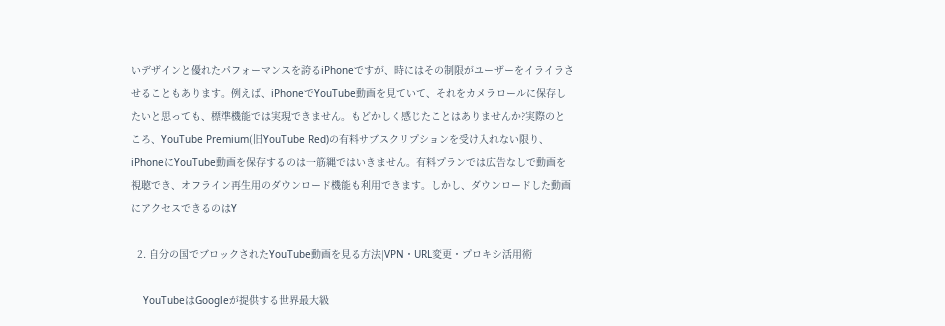いデザインと優れたパフォーマンスを誇るiPhoneですが、時にはその制限がユーザーをイライラさせることもあります。例えば、iPhoneでYouTube動画を見ていて、それをカメラロールに保存したいと思っても、標準機能では実現できません。もどかしく感じたことはありませんか?実際のところ、YouTube Premium(旧YouTube Red)の有料サブスクリプションを受け入れない限り、iPhoneにYouTube動画を保存するのは一筋縄ではいきません。有料プランでは広告なしで動画を視聴でき、オフライン再生用のダウンロード機能も利用できます。しかし、ダウンロードした動画にアクセスできるのはY

  2. 自分の国でブロックされたYouTube動画を見る方法|VPN・URL変更・プロキシ活用術

    YouTubeはGoogleが提供する世界最大級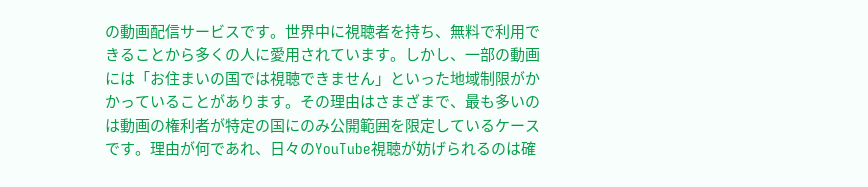の動画配信サービスです。世界中に視聴者を持ち、無料で利用できることから多くの人に愛用されています。しかし、一部の動画には「お住まいの国では視聴できません」といった地域制限がかかっていることがあります。その理由はさまざまで、最も多いのは動画の権利者が特定の国にのみ公開範囲を限定しているケースです。理由が何であれ、日々のYouTube視聴が妨げられるのは確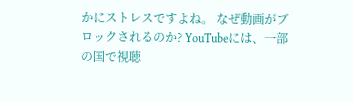かにストレスですよね。 なぜ動画がブロックされるのか? YouTubeには、一部の国で視聴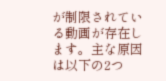が制限されている動画が存在します。主な原因は以下の2つ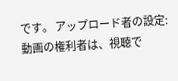です。 アップロード者の設定:動画の権利者は、視聴で